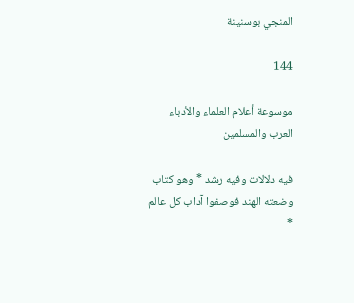المنجي بوسنينة

144

موسوعة أعلام العلماء والأدباء العرب والمسلمين

فيه دلالات وفيه رشد * وهو كتاب وضعته الهند فوصفوا آداب كل عالم *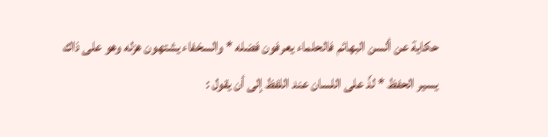حكاية عن ألسن البهائم فالحلماء يعرفون فضله * والسخفاء يشتهون هزله وهو على ذاك يسير الحفظ * لذّ على اللسان عند اللفظ إلى أن يقول :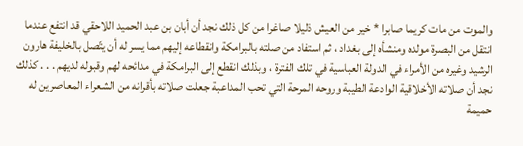والموت من مات كريما صابرا * خير من العيش ذليلا صاغرا من كل ذلك نجد أن أبان بن عبد الحميد اللاحقي قد انتفع عندما انتقل من البصرة مولده ومنشأه إلى بغداد ، ثم استفاد من صلته بالبرامكة وانقطاعه إليهم مما يسر له أن يتّصل بالخليفة هارون الرشيد وغيره من الأمراء في الدولة العباسية في تلك الفترة ، وبذلك انقطع إلى البرامكة في مدائحه لهم وقبوله لديهم . . . كذلك نجد أن صلاته الأخلاقية الوادعة الطيبة وروحه المرحة التي تحب المداعبة جعلت صلاته بأقرانه من الشعراء المعاصرين له حميمة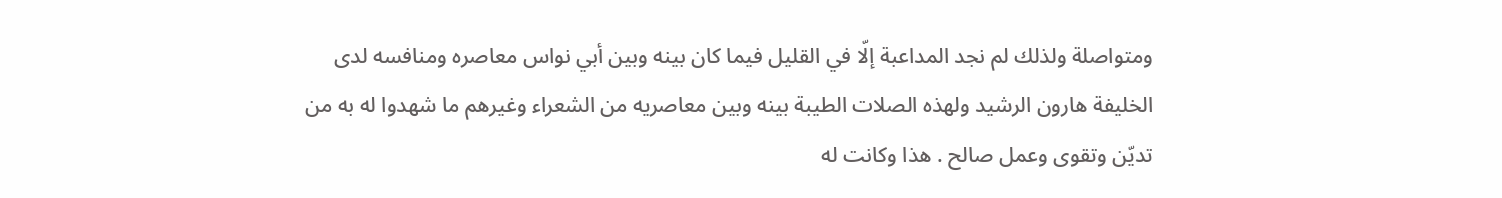ومتواصلة ولذلك لم نجد المداعبة إلّا في القليل فيما كان بينه وبين أبي نواس معاصره ومنافسه لدى الخليفة هارون الرشيد ولهذه الصلات الطيبة بينه وبين معاصريه من الشعراء وغيرهم ما شهدوا له به من تديّن وتقوى وعمل صالح . هذا وكانت له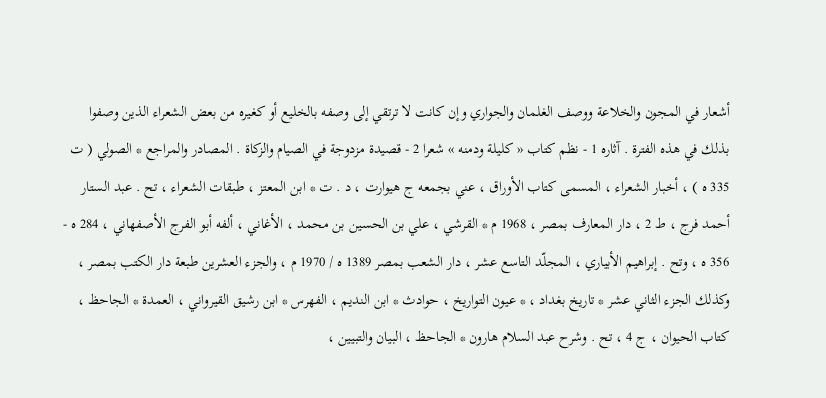أشعار في المجون والخلاعة ووصف الغلمان والجواري وإن كانت لا ترتقي إلى وصفه بالخليع أو كغيره من بعض الشعراء الذين وصفوا بذلك في هذه الفترة . آثاره 1 - نظم كتاب « كليلة ودمنه » شعرا 2 - قصيدة مزدوجة في الصيام والزكاة . المصادر والمراجع * الصولي ( ت 335 ه ) ، أخبار الشعراء ، المسمى كتاب الأوراق ، عني بجمعه ج هيوارت ، د . ت * ابن المعتز ، طبقات الشعراء ، تح . عبد الستار أحمد فرج ، ط 2 ، دار المعارف بمصر ، 1968 م * القرشي ، علي بن الحسين بن محمد ، الأغاني ، ألفه أبو الفرج الأصفهاني ، 284 ه - 356 ه ، وتح . إبراهيم الأبياري ، المجلّد التاسع عشر ، دار الشعب بمصر 1389 ه / 1970 م ، والجزء العشرين طبعة دار الكتب بمصر ، وكذلك الجزء الثاني عشر * تاريخ بغداد ، * عيون التواريخ ، حوادث * ابن النديم ، الفهرس * ابن رشيق القيرواني ، العمدة * الجاحظ ، كتاب الحيوان ، ج 4 ، تح . وشرح عبد السلام هارون * الجاحظ ، البيان والتبيين ،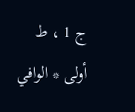ج 1 ، ط أولى * الوافي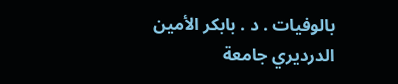بالوفيات . د . بابكر الأمين الدرديري جامعة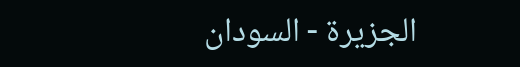الجزيرة - السودان